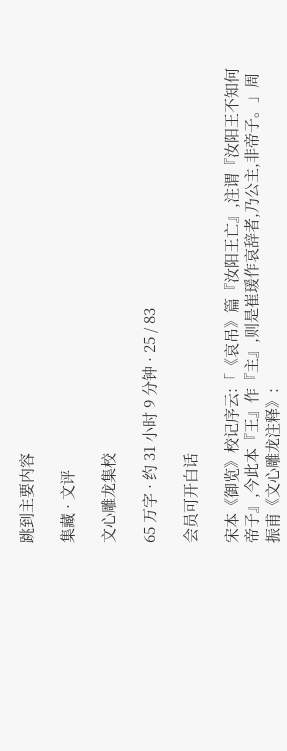跳到主要内容

集藏 · 文评

文心雕龙集校

65 万字 · 约 31 小时 9 分钟 · 25 / 83

会员可开白话

宋本《御览》校记序云:「《哀吊》篇『汝阳王亡』,注谓『汝阳王不知何帝子』,今此本『王』作『主』,则是崔瑗作哀辞者,乃公主,非帝子。」周振甫《文心雕龙注释》: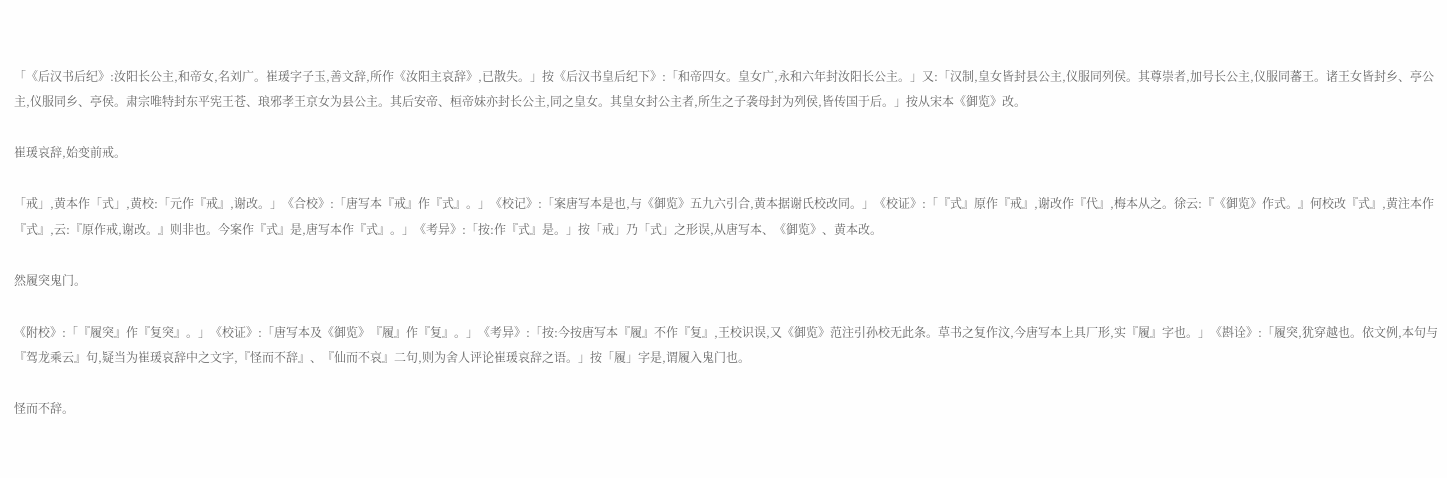「《后汉书后纪》:汝阳长公主,和帝女,名刘广。崔瑗字子玉,善文辞,所作《汝阳主哀辞》,已散失。」按《后汉书皇后纪下》:「和帝四女。皇女广,永和六年封汝阳长公主。」又:「汉制,皇女皆封县公主,仪服同列侯。其尊崇者,加号长公主,仪服同蕃王。诸王女皆封乡、亭公主,仪服同乡、亭侯。肃宗唯特封东平宪王苍、琅邪孝王京女为县公主。其后安帝、桓帝妹亦封长公主,同之皇女。其皇女封公主者,所生之子袭母封为列侯,皆传国于后。」按从宋本《御览》改。

崔瑗哀辞,始变前戒。

「戒」,黄本作「式」,黄校:「元作『戒』,谢改。」《合校》:「唐写本『戒』作『式』。」《校记》:「案唐写本是也,与《御览》五九六引合,黄本据谢氏校改同。」《校证》:「『式』原作『戒』,谢改作『代』,梅本从之。徐云:『《御览》作式。』何校改『式』,黄注本作『式』,云:『原作戒,谢改。』则非也。今案作『式』是,唐写本作『式』。」《考异》:「按:作『式』是。」按「戒」乃「式」之形误,从唐写本、《御览》、黄本改。

然履突鬼门。

《附校》:「『履突』作『复突』。」《校证》:「唐写本及《御览》『履』作『复』。」《考异》:「按:今按唐写本『履』不作『复』,王校识误,又《御览》范注引孙校无此条。草书之复作汶,今唐写本上具厂形,实『履』字也。」《斟诠》:「履突,犹穿越也。依文例,本句与『驾龙乘云』句,疑当为崔瑗哀辞中之文字,『怪而不辞』、『仙而不哀』二句,则为舍人评论崔瑗哀辞之语。」按「履」字是,谓履入鬼门也。

怪而不辞。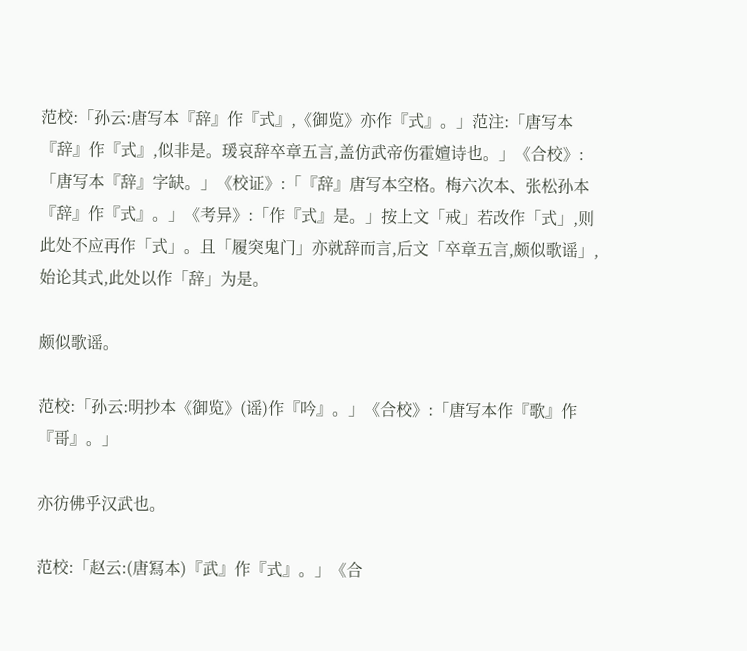范校:「孙云:唐写本『辞』作『式』,《御览》亦作『式』。」范注:「唐写本『辞』作『式』,似非是。瑗哀辞卒章五言,盖仿武帝伤霍嬗诗也。」《合校》:「唐写本『辞』字缺。」《校证》:「『辞』唐写本空格。梅六次本、张松孙本『辞』作『式』。」《考异》:「作『式』是。」按上文「戒」若改作「式」,则此处不应再作「式」。且「履突鬼门」亦就辞而言,后文「卒章五言,颇似歌谣」,始论其式,此处以作「辞」为是。

颇似歌谣。

范校:「孙云:明抄本《御览》(谣)作『吟』。」《合校》:「唐写本作『歌』作『哥』。」

亦彷佛乎汉武也。

范校:「赵云:(唐冩本)『武』作『式』。」《合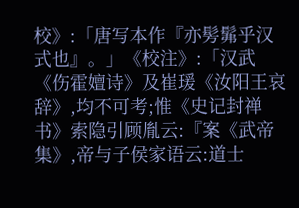校》:「唐写本作『亦髣髴乎汉式也』。」《校注》:「汉武《伤霍嬗诗》及崔瑗《汝阳王哀辞》,均不可考;惟《史记封禅书》索隐引顾胤云:『案《武帝集》,帝与子侯家语云:道士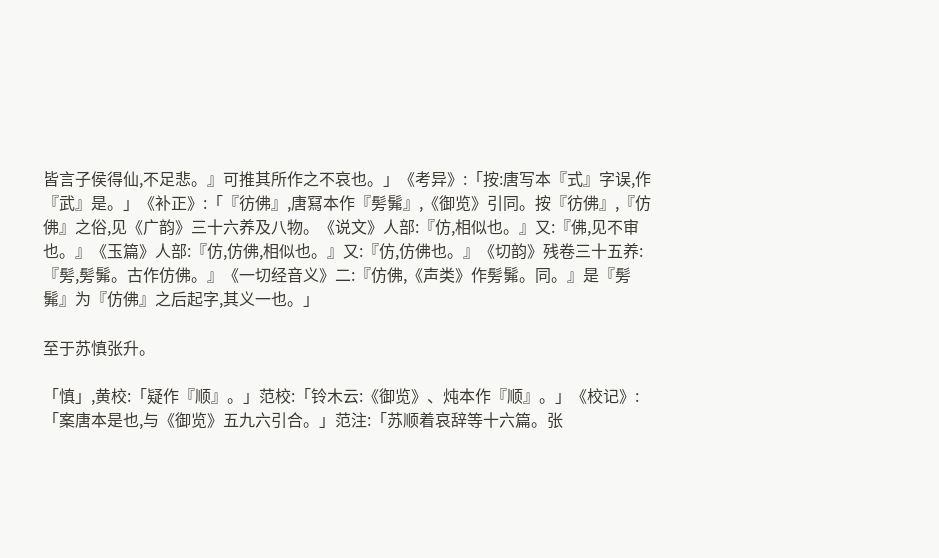皆言子侯得仙,不足悲。』可推其所作之不哀也。」《考异》:「按:唐写本『式』字误,作『武』是。」《补正》:「『彷佛』,唐冩本作『髣髴』,《御览》引同。按『彷佛』,『仿佛』之俗,见《广韵》三十六养及八物。《说文》人部:『仿,相似也。』又:『佛,见不审也。』《玉篇》人部:『仿,仿佛,相似也。』又:『仿,仿佛也。』《切韵》残卷三十五养:『髣,髣髴。古作仿佛。』《一切经音义》二:『仿佛,《声类》作髣髴。同。』是『髣髴』为『仿佛』之后起字,其义一也。」

至于苏慎张升。

「慎」,黄校:「疑作『顺』。」范校:「铃木云:《御览》、炖本作『顺』。」《校记》:「案唐本是也,与《御览》五九六引合。」范注:「苏顺着哀辞等十六篇。张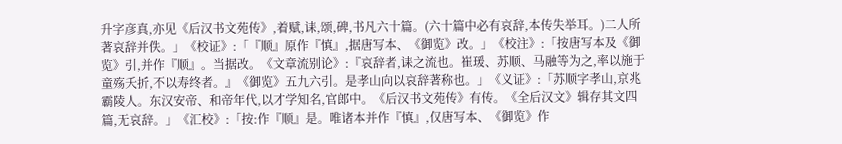升字彦真,亦见《后汉书文苑传》,着赋,诔,颂,碑,书凡六十篇。(六十篇中必有哀辞,本传失举耳。)二人所著哀辞并佚。」《校证》:「『顺』原作『慎』,据唐写本、《御览》改。」《校注》:「按唐写本及《御览》引,并作『顺』。当据改。《文章流别论》:『哀辞者,诔之流也。崔瑗、苏顺、马融等为之,率以施于童殇夭折,不以寿终者。』《御览》五九六引。是孝山向以哀辞著称也。」《义证》:「苏顺字孝山,京兆霸陵人。东汉安帝、和帝年代,以才学知名,官郎中。《后汉书文苑传》有传。《全后汉文》辑存其文四篇,无哀辞。」《汇校》:「按:作『顺』是。唯诸本并作『慎』,仅唐写本、《御览》作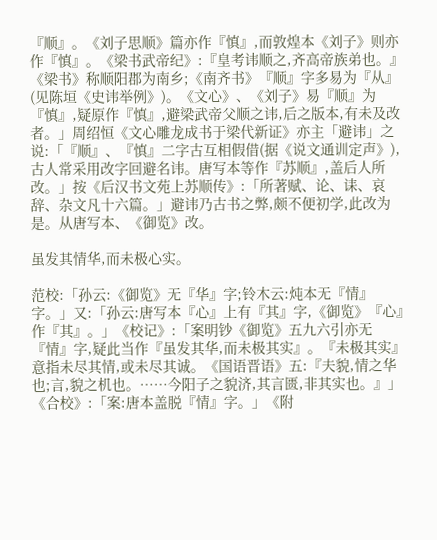『顺』。《刘子思顺》篇亦作『慎』,而敦煌本《刘子》则亦作『慎』。《梁书武帝纪》:『皇考讳顺之,齐高帝族弟也。』《梁书》称顺阳郡为南乡;《南齐书》『顺』字多易为『从』(见陈垣《史讳举例》)。《文心》、《刘子》易『顺』为『慎』,疑原作『慎』,避梁武帝父顺之讳,后之版本,有未及改者。」周绍恒《文心雕龙成书于梁代新证》亦主「避讳」之说:「『顺』、『慎』二字古互相假借(据《说文通训定声》),古人常采用改字回避名讳。唐写本等作『苏顺』,盖后人所改。」按《后汉书文苑上苏顺传》:「所著赋、论、诔、哀辞、杂文凡十六篇。」避讳乃古书之弊,颇不便初学,此改为是。从唐写本、《御览》改。

虽发其情华,而未极心实。

范校:「孙云:《御览》无『华』字;铃木云:炖本无『情』字。」又:「孙云:唐写本『心』上有『其』字,《御览》『心』作『其』。」《校记》:「案明钞《御览》五九六引亦无『情』字,疑此当作『虽发其华,而未极其实』。『未极其实』意指未尽其情,或未尽其诚。《国语晋语》五:『夫貌,情之华也;言,貌之机也。……今阳子之貌济,其言匮,非其实也。』」《合校》:「案:唐本盖脱『情』字。」《附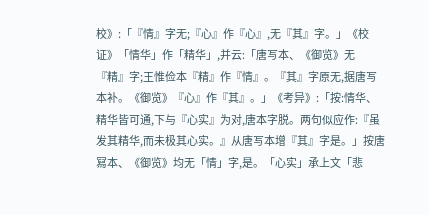校》:「『情』字无;『心』作『心』,无『其』字。」《校证》「情华」作「精华」,并云:「唐写本、《御览》无『精』字;王惟俭本『精』作『情』。『其』字原无,据唐写本补。《御览》『心』作『其』。」《考异》:「按:情华、精华皆可通,下与『心实』为对,唐本字脱。两句似应作:『虽发其精华,而未极其心实。』从唐写本增『其』字是。」按唐冩本、《御览》均无「情」字,是。「心实」承上文「悲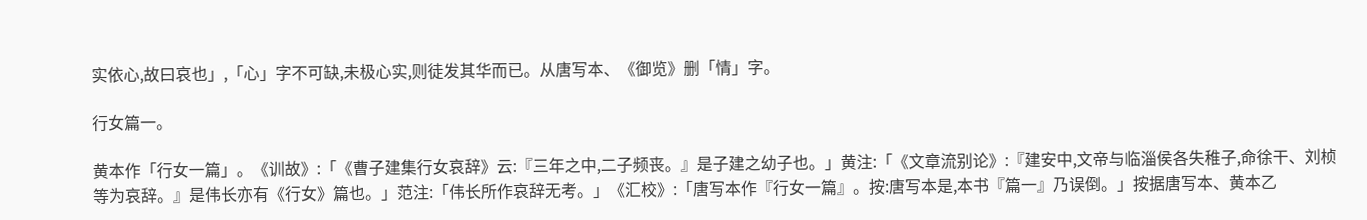实依心,故曰哀也」,「心」字不可缺,未极心实,则徒发其华而已。从唐写本、《御览》删「情」字。

行女篇一。

黄本作「行女一篇」。《训故》:「《曹子建集行女哀辞》云:『三年之中,二子频丧。』是子建之幼子也。」黄注:「《文章流别论》:『建安中,文帝与临淄侯各失稚子,命徐干、刘桢等为哀辞。』是伟长亦有《行女》篇也。」范注:「伟长所作哀辞无考。」《汇校》:「唐写本作『行女一篇』。按:唐写本是,本书『篇一』乃误倒。」按据唐写本、黄本乙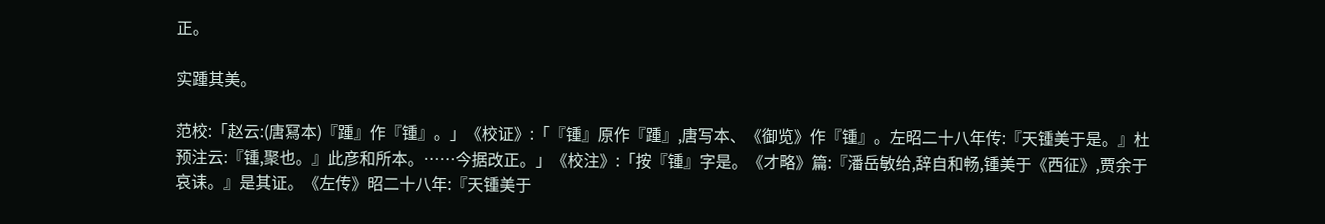正。

实踵其美。

范校:「赵云:(唐冩本)『踵』作『锺』。」《校证》:「『锺』原作『踵』,唐写本、《御览》作『锺』。左昭二十八年传:『天锺美于是。』杜预注云:『锺,聚也。』此彦和所本。……今据改正。」《校注》:「按『锺』字是。《才略》篇:『潘岳敏给,辞自和畅,锺美于《西征》,贾余于哀诔。』是其证。《左传》昭二十八年:『天锺美于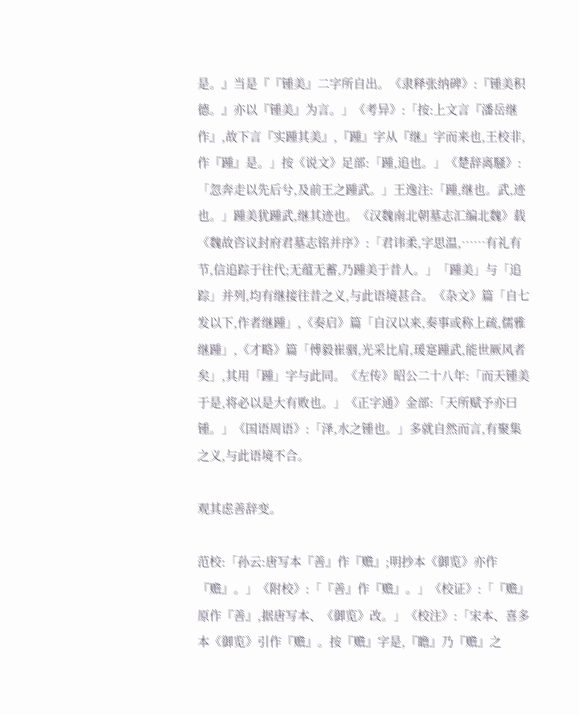是。』当是『『锺美』二字所自出。《隶释张纳碑》:『锺美积德。』亦以『锺美』为言。」《考异》:「按:上文言『潘岳继作』,故下言『实踵其美』,『踵』字从『继』字而来也,王校非,作『踵』是。」按《说文》足部:「踵,追也。」《楚辞离騒》:「忽奔走以先后兮,及前王之踵武。」王逸注:「踵,继也。武,迹也。」踵美犹踵武,继其迹也。《汉魏南北朝墓志汇编北魏》载《魏故咨议封府君墓志铭并序》:「君讳柔,字思温,……有礼有节,信追踪于往代;无蕴无蓄,乃踵美于昔人。」「踵美」与「追踪」并列,均有继接往昔之义,与此语境甚合。《杂文》篇「自七发以下,作者继踵」,《奏启》篇「自汉以来,奏事或称上疏,儒雅继踵」,《才略》篇「傅毅崔骃,光采比肩,瑗寔踵武,能世厥风者矣」,其用「踵」字与此同。《左传》昭公二十八年:「而天锺美于是,将必以是大有败也。」《正字通》金部:「天所赋予亦曰锺。」《国语周语》:「泽,水之锺也。」多就自然而言,有聚集之义,与此语境不合。

观其虑善辞变。

范校:「孙云:唐写本『善』作『赡』;明抄本《御览》亦作『赡』。」《附校》:「『善』作『赡』。」《校证》:「『赡』原作『善』,据唐写本、《御览》改。」《校注》:「宋本、喜多本《御览》引作『赡』。按『赡』字是,『瞻』乃『赡』之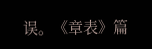误。《章表》篇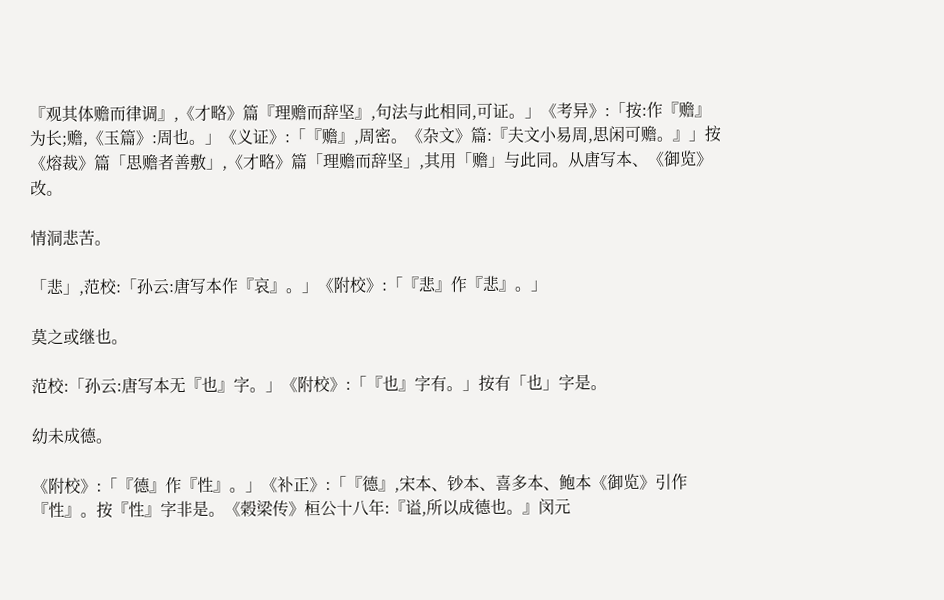『观其体赡而律调』,《才略》篇『理赡而辞坚』,句法与此相同,可证。」《考异》:「按:作『赡』为长;赡,《玉篇》:周也。」《义证》:「『赡』,周密。《杂文》篇:『夫文小易周,思闲可赡。』」按《熔裁》篇「思赡者善敷」,《才略》篇「理赡而辞坚」,其用「赡」与此同。从唐写本、《御览》改。

情洞悲苦。

「悲」,范校:「孙云:唐写本作『哀』。」《附校》:「『悲』作『悲』。」

莫之或继也。

范校:「孙云:唐写本无『也』字。」《附校》:「『也』字有。」按有「也」字是。

幼未成德。

《附校》:「『德』作『性』。」《补正》:「『德』,宋本、钞本、喜多本、鲍本《御览》引作『性』。按『性』字非是。《榖梁传》桓公十八年:『谥,所以成德也。』闵元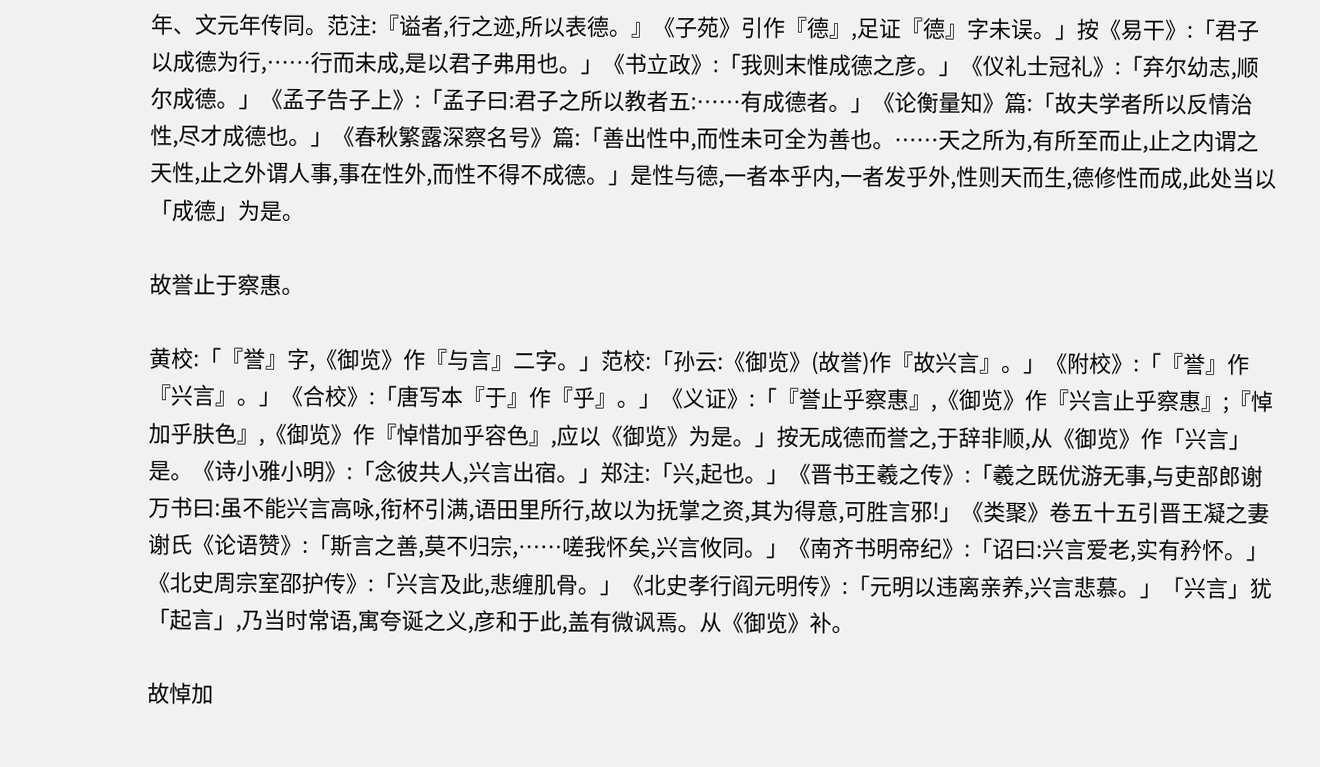年、文元年传同。范注:『谥者,行之迹,所以表德。』《子苑》引作『德』,足证『德』字未误。」按《易干》:「君子以成德为行,……行而未成,是以君子弗用也。」《书立政》:「我则末惟成德之彦。」《仪礼士冠礼》:「弃尔幼志,顺尔成德。」《孟子告子上》:「孟子曰:君子之所以教者五:……有成德者。」《论衡量知》篇:「故夫学者所以反情治性,尽才成德也。」《春秋繁露深察名号》篇:「善出性中,而性未可全为善也。……天之所为,有所至而止,止之内谓之天性,止之外谓人事,事在性外,而性不得不成德。」是性与德,一者本乎内,一者发乎外,性则天而生,德修性而成,此处当以「成德」为是。

故誉止于察惠。

黄校:「『誉』字,《御览》作『与言』二字。」范校:「孙云:《御览》(故誉)作『故兴言』。」《附校》:「『誉』作『兴言』。」《合校》:「唐写本『于』作『乎』。」《义证》:「『誉止乎察惠』,《御览》作『兴言止乎察惠』;『悼加乎肤色』,《御览》作『悼惜加乎容色』,应以《御览》为是。」按无成德而誉之,于辞非顺,从《御览》作「兴言」是。《诗小雅小明》:「念彼共人,兴言出宿。」郑注:「兴,起也。」《晋书王羲之传》:「羲之既优游无事,与吏部郎谢万书曰:虽不能兴言高咏,衔杯引满,语田里所行,故以为抚掌之资,其为得意,可胜言邪!」《类聚》卷五十五引晋王凝之妻谢氏《论语赞》:「斯言之善,莫不归宗,……嗟我怀矣,兴言攸同。」《南齐书明帝纪》:「诏曰:兴言爱老,实有矜怀。」《北史周宗室邵护传》:「兴言及此,悲缠肌骨。」《北史孝行阎元明传》:「元明以违离亲养,兴言悲慕。」「兴言」犹「起言」,乃当时常语,寓夸诞之义,彦和于此,盖有微讽焉。从《御览》补。

故悼加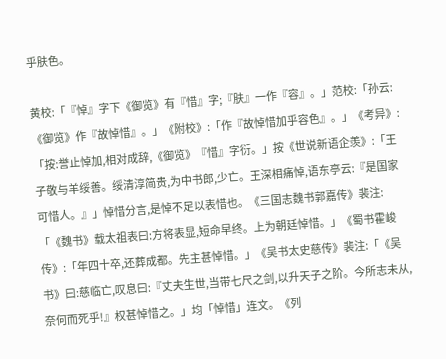乎肤色。

黄校:「『悼』字下《御览》有『惜』字;『肤』一作『容』。」范校:「孙云:《御览》作『故悼惜』。」《附校》:「作『故悼惜加乎容色』。」《考异》:「按:誉止悼加,相对成辞,《御览》『惜』字衍。」按《世说新语企羡》:「王子敬与羊绥善。绥清淳简贵,为中书郎,少亡。王深相痛悼,语东亭云:『是国家可惜人。』」悼惜分言,是悼不足以表惜也。《三国志魏书郭嘉传》裴注:「《魏书》载太祖表曰:方将表显,短命早终。上为朝廷悼惜。」《蜀书霍峻传》:「年四十卒,还葬成都。先主甚悼惜。」《吴书太史慈传》裴注:「《吴书》曰:慈临亡,叹息曰:『丈夫生世,当带七尺之剑,以升天子之阶。今所志未从,奈何而死乎!』权甚悼惜之。」均「悼惜」连文。《列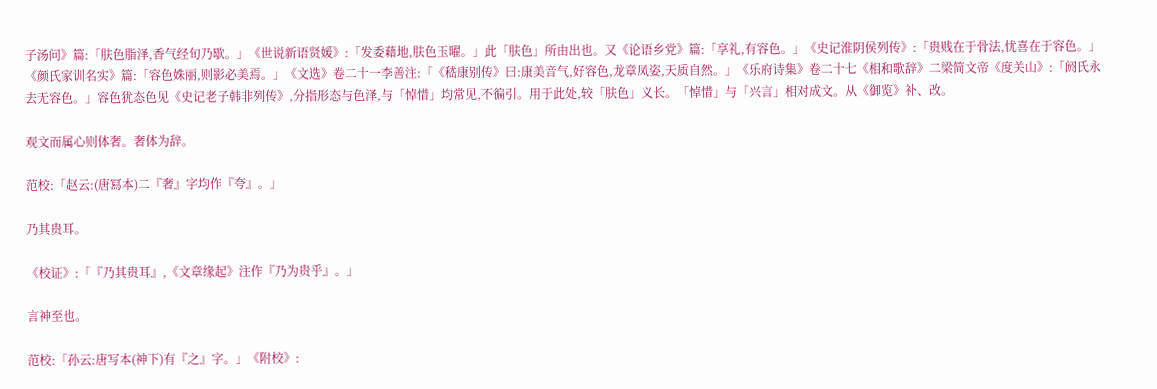子汤问》篇:「肤色脂泽,香气经旬乃歇。」《世说新语贤媛》:「发委藉地,肤色玉曜。」此「肤色」所由出也。又《论语乡党》篇:「享礼,有容色。」《史记淮阴侯列传》:「贵贱在于骨法,忧喜在于容色。」《颜氏家训名实》篇:「容色姝丽,则影必美焉。」《文选》卷二十一李善注:「《嵇康别传》曰:康美音气,好容色,龙章凤姿,天质自然。」《乐府诗集》卷二十七《相和歌辞》二梁简文帝《度关山》:「阏氏永去无容色。」容色犹态色见《史记老子韩非列传》,分指形态与色泽,与「悼惜」均常见,不徧引。用于此处,较「肤色」义长。「悼惜」与「兴言」相对成文。从《御览》补、改。

观文而属心则体奢。奢体为辞。

范校:「赵云:(唐冩本)二『奢』字均作『夸』。」

乃其贵耳。

《校证》:「『乃其贵耳』,《文章缘起》注作『乃为贵乎』。」

言神至也。

范校:「孙云:唐写本(神下)有『之』字。」《附校》: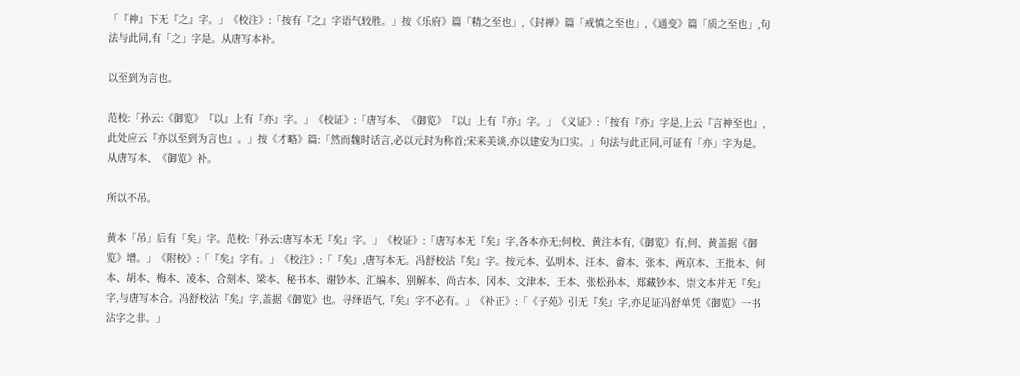「『神』下无『之』字。」《校注》:「按有『之』字语气较胜。」按《乐府》篇「精之至也」,《封禅》篇「戒慎之至也」,《通变》篇「质之至也」,句法与此同,有「之」字是。从唐写本补。

以至到为言也。

范校:「孙云:《御览》『以』上有『亦』字。」《校证》:「唐写本、《御览》『以』上有『亦』字。」《义证》:「按有『亦』字是,上云『言神至也』,此处应云『亦以至到为言也』。」按《才略》篇:「然而魏时话言,必以元封为称首;宋来美谈,亦以建安为口实。」句法与此正同,可证有「亦」字为是。从唐写本、《御览》补。

所以不吊。

黄本「吊」后有「矣」字。范校:「孙云:唐写本无『矣』字。」《校证》:「唐写本无『矣』字,各本亦无;何校、黄注本有,《御览》有,何、黄盖据《御览》增。」《附校》:「『矣』字有。」《校注》:「『矣』,唐写本无。冯舒校沾『矣』字。按元本、弘明本、汪本、畲本、张本、两京本、王批本、何本、胡本、梅本、凌本、合刻本、梁本、秘书本、谢钞本、汇编本、别解本、尚古本、冈本、文津本、王本、张松孙本、郑藏钞本、崇文本并无『矣』字,与唐写本合。冯舒校沾『矣』字,盖据《御览》也。寻绎语气,『矣』字不必有。」《补正》:「《子苑》引无『矣』字,亦足证冯舒单凭《御览》一书沾字之非。」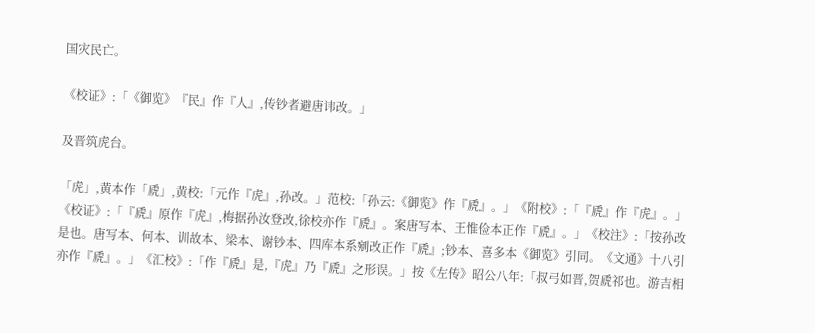国灾民亡。

《校证》:「《御览》『民』作『人』,传钞者避唐讳改。」

及晋筑虎台。

「虎」,黄本作「虒」,黄校:「元作『虎』,孙改。」范校:「孙云:《御览》作『虒』。」《附校》:「『虒』作『虎』。」《校证》:「『虒』原作『虎』,梅据孙汝登改,徐校亦作『虒』。案唐写本、王惟俭本正作『虒』。」《校注》:「按孙改是也。唐写本、何本、训故本、梁本、谢钞本、四库本系剜改正作『虒』;钞本、喜多本《御览》引同。《文通》十八引亦作『虒』。」《汇校》:「作『虒』是,『虎』乃『虒』之形误。」按《左传》昭公八年:「叔弓如晋,贺虒祁也。游吉相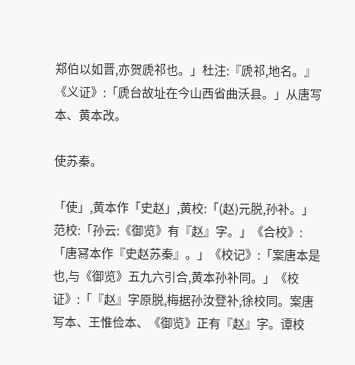郑伯以如晋,亦贺虒祁也。」杜注:『虒祁,地名。』《义证》:「虒台故址在今山西省曲沃县。」从唐写本、黄本改。

使苏秦。

「使」,黄本作「史赵」,黄校:「(赵)元脱,孙补。」范校:「孙云:《御览》有『赵』字。」《合校》:「唐冩本作『史赵苏秦』。」《校记》:「案唐本是也,与《御览》五九六引合,黄本孙补同。」《校证》:「『赵』字原脱,梅据孙汝登补,徐校同。案唐写本、王惟俭本、《御览》正有『赵』字。谭校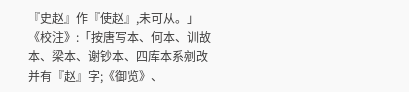『史赵』作『使赵』,未可从。」《校注》:「按唐写本、何本、训故本、梁本、谢钞本、四库本系剜改并有『赵』字;《御览》、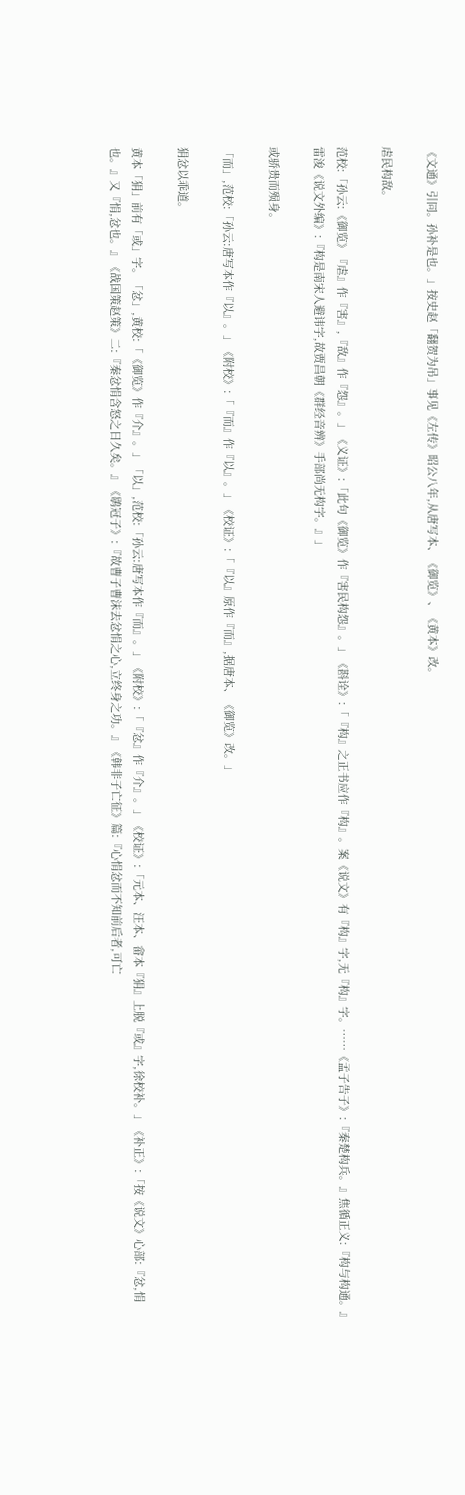《文通》引同。孙补是也。」按史赵「翻贺为吊」事见《左传》昭公八年,从唐写本、《御览》、《黄本》改。

虐民构敌。

范校:「孙云:《御览》『虐』作『害』,『敌』作『怨』。」《义证》:「此句《御览》作『害民构怨』。」《斟诠》:「『构』之正书应作『构』。案《说文》有『构』字,无『构』字。……《孟子告子》:『秦楚构兵。』焦循正义:『构与构通。』雷浚《说文外编》:『构是南宋人避讳字,故贾昌朝《群经音辨》手部尚无构字。』」

或骄贵而殒身。

「而」,范校:「孙云:唐写本作『以』。」《附校》:「『而』作『以』。」《校证》:「『以』原作『而』,据唐本、《御览》改。」

狷忿以乖道。

黄本「狷」前有「或」字。「忿」,黄校:「《御览》作『介』。」「以」,范校:「孙云:唐写本作『而』。」《附校》:「『忿』作『介』。」《校证》:「元本、汪本、畲本『狷』上脱『或』字,徐校补。」《补正》:「按《说文》心部:『忿,悁也。』又『悁,忿也。』《战国策赵策》二:『秦忿悁含怒之日久矣。』《鹖冠子》:『故曹子曹沫去忿悁之心,立终身之功。』《韩非子亡征》篇:『心悁忿而不知前后者,可亡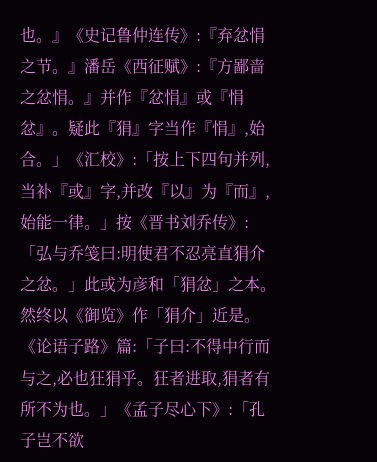也。』《史记鲁仲连传》:『弃忿悁之节。』潘岳《西征赋》:『方鄙啬之忿悁。』并作『忿悁』或『悁忿』。疑此『狷』字当作『悁』,始合。」《汇校》:「按上下四句并列,当补『或』字,并改『以』为『而』,始能一律。」按《晋书刘乔传》:「弘与乔笺曰:明使君不忍亮直狷介之忿。」此或为彦和「狷忿」之本。然终以《御览》作「狷介」近是。《论语子路》篇:「子曰:不得中行而与之,必也狂狷乎。狂者进取,狷者有所不为也。」《孟子尽心下》:「孔子岂不欲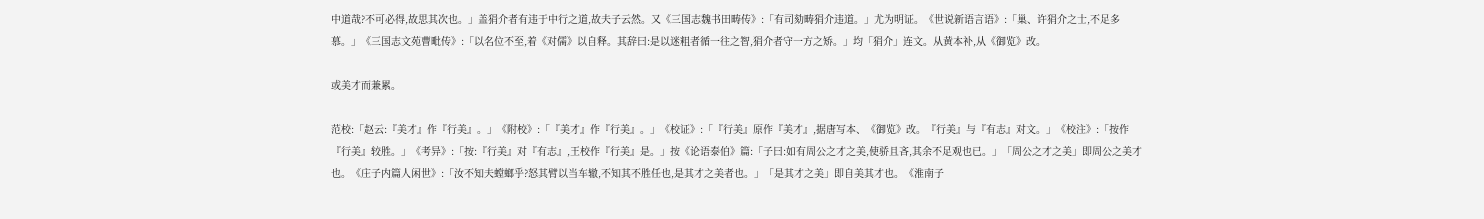中道哉?不可必得,故思其次也。」盖狷介者有违于中行之道,故夫子云然。又《三国志魏书田畴传》:「有司劾畴狷介违道。」尤为明证。《世说新语言语》:「巢、许狷介之士,不足多慕。」《三国志文苑曹毗传》:「以名位不至,着《对儒》以自释。其辞曰:是以迷粗者循一往之智,狷介者守一方之矫。」均「狷介」连文。从黄本补,从《御览》改。

或美才而兼累。

范校:「赵云:『美才』作『行美』。」《附校》:「『美才』作『行美』。」《校证》:「『行美』原作『美才』,据唐写本、《御览》改。『行美』与『有志』对文。」《校注》:「按作『行美』较胜。」《考异》:「按:『行美』对『有志』,王校作『行美』是。」按《论语泰伯》篇:「子曰:如有周公之才之美,使骄且吝,其余不足观也已。」「周公之才之美」即周公之美才也。《庄子内篇人闲世》:「汝不知夫螳螂乎?怒其臂以当车辙,不知其不胜任也,是其才之美者也。」「是其才之美」即自美其才也。《淮南子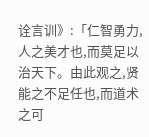诠言训》:「仁智勇力,人之美才也,而莫足以治天下。由此观之,贤能之不足任也,而道术之可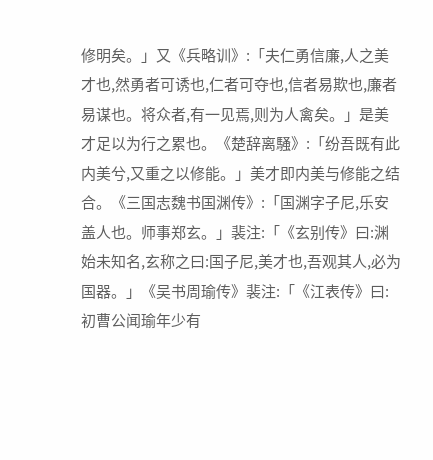修明矣。」又《兵略训》:「夫仁勇信廉,人之美才也,然勇者可诱也,仁者可夺也,信者易欺也,廉者易谋也。将众者,有一见焉,则为人禽矣。」是美才足以为行之累也。《楚辞离騒》:「纷吾既有此内美兮,又重之以修能。」美才即内美与修能之结合。《三国志魏书国渊传》:「国渊字子尼,乐安盖人也。师事郑玄。」裴注:「《玄别传》曰:渊始未知名,玄称之曰:国子尼,美才也,吾观其人,必为国器。」《吴书周瑜传》裴注:「《江表传》曰:初曹公闻瑜年少有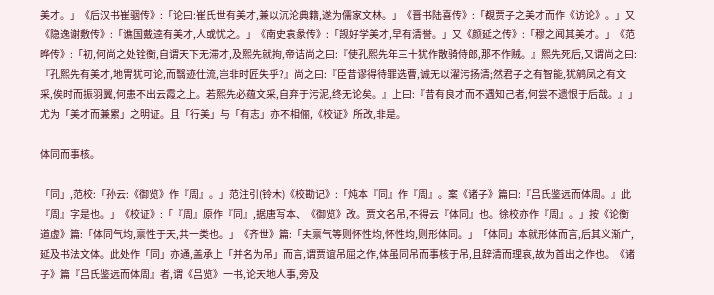美才。」《后汉书崔骃传》:「论曰:崔氏世有美才,兼以沉沦典籍,遂为儒家文林。」《晋书陆喜传》:「覩贾子之美才而作《访论》。」又《隐逸谢敷传》:「谯国戴逵有美才,人或忧之。」《南史袁彖传》:「觊好学美才,早有清誉。」又《颜延之传》:「穆之闻其美才。」《范晔传》:「初,何尚之处铨衡,自谓天下无滞才,及熙先就拘,帝诘尚之曰:『使孔熙先年三十犹作散骑侍郎,那不作贼。』熙先死后,又谓尚之曰:『孔熙先有美才,地冑犹可论,而翳迹仕流,岂非时匠失乎?』尚之曰:『臣昔谬得待罪选曹,诚无以濯污扬清;然君子之有智能,犹鹓凤之有文采,俟时而振羽翼,何患不出云霞之上。若熙先必蕴文采,自弃于污泥,终无论矣。』上曰:『昔有良才而不遇知己者,何尝不遗恨于后哉。』」尤为「美才而兼累」之明证。且「行美」与「有志」亦不相俪,《校证》所改,非是。

体同而事核。

「同」,范校:「孙云:《御览》作『周』。」范注引(铃木)《校勘记》:「炖本『同』作『周』。案《诸子》篇曰:『吕氏鉴远而体周。』此『周』字是也。」《校证》:「『周』原作『同』,据唐写本、《御览》改。贾文名吊,不得云『体同』也。徐校亦作『周』。」按《论衡道虚》篇:「体同气均,禀性于天,共一类也。」《齐世》篇:「夫禀气等则怀性均,怀性均,则形体同。」「体同」本就形体而言,后其义渐广,延及书法文体。此处作「同」亦通,盖承上「并名为吊」而言,谓贾谊吊屈之作,体虽同吊而事核于吊,且辞清而理哀,故为首出之作也。《诸子》篇『吕氏鉴远而体周』者,谓《吕览》一书,论天地人事,旁及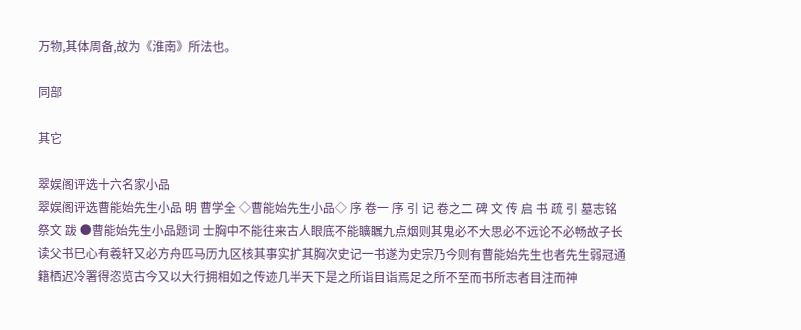万物,其体周备,故为《淮南》所法也。

同部

其它

翠娱阁评选十六名家小品
翠娱阁评选曹能始先生小品 明 曹学全 ◇曹能始先生小品◇ 序 卷一 序 引 记 卷之二 碑 文 传 启 书 疏 引 墓志铭 祭文 跋 ●曹能始先生小品题词 士胸中不能往来古人眼底不能矌瞩九点烟则其鬼必不大思必不远论不必畅故子长读父书巳心有羲轩又必方舟匹马历九区核其事实扩其胸次史记一书遂为史宗乃今则有曹能始先生也者先生弱冠通籍栖迟冷署得恣览古今又以大行拥相如之传迹几半天下是之所诣目诣焉足之所不至而书所志者目注而神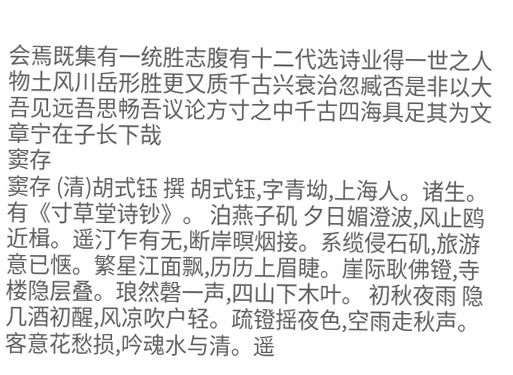会焉既集有一统胜志腹有十二代选诗业得一世之人物土风川岳形胜更又质千古兴衰治忽臧否是非以大吾见远吾思畅吾议论方寸之中千古四海具足其为文章宁在子长下哉
窦存
窦存 (清)胡式钰 撰 胡式钰,字青坳,上海人。诸生。有《寸草堂诗钞》。 泊燕子矶 夕日媚澄波,风止鸥近楫。遥汀乍有无,断岸暝烟接。系缆侵石矶,旅游意已惬。繁星江面飘,历历上眉睫。崖际耿佛镫,寺楼隐层叠。琅然磬一声,四山下木叶。 初秋夜雨 隐几酒初醒,风凉吹户轻。疏镫摇夜色,空雨走秋声。客意花愁损,吟魂水与清。遥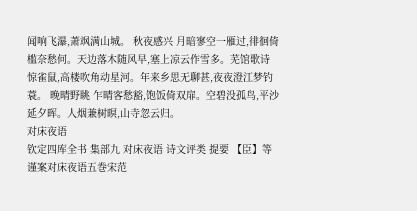闻响飞瀑,萧飒满山城。 秋夜感兴 月暗寥空一雁过,徘徊倚槛奈愁何。天边落木随风早,塞上凉云作雪多。芜馆歌诗惊雀鼠,高楼吹角动星河。年来乡思无聊甚,夜夜澄江梦钓蓑。 晚晴野眺 乍晴客愁豁,饱饭倚双扉。空碧没孤鸟,平沙延夕晖。人烟兼树暝,山寺忽云归。
对床夜语
钦定四库全书 集部九 对床夜语 诗文评类 提要 【臣】等谨案对床夜语五巻宋范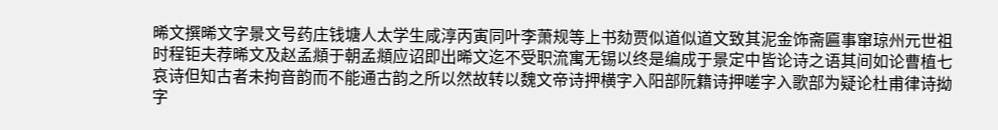晞文撰晞文字景文号药庄钱塘人太学生咸淳丙寅同叶李萧规等上书劾贾似道似道文致其泥金饰斋匾事窜琼州元世祖时程钜夫荐晞文及赵孟頫于朝孟頫应诏即出晞文迄不受职流寓无锡以终是编成于景定中皆论诗之语其间如论曹植七哀诗但知古者未拘音韵而不能通古韵之所以然故转以魏文帝诗押横字入阳部阮籍诗押嗟字入歌部为疑论杜甫律诗拗字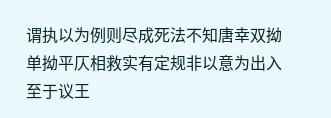谓执以为例则尽成死法不知唐幸双拗单拗平仄相救实有定规非以意为出入至于议王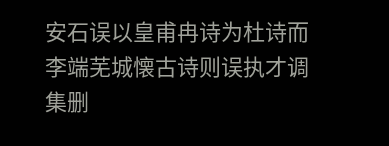安石误以皇甫冉诗为杜诗而李端芜城懐古诗则误执才调集删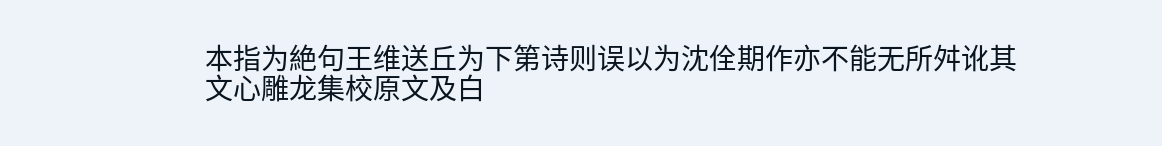本指为絶句王维送丘为下第诗则误以为沈佺期作亦不能无所舛讹其
文心雕龙集校原文及白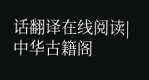话翻译在线阅读|中华古籍阁